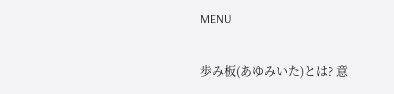MENU

歩み板(あゆみいた)とは? 意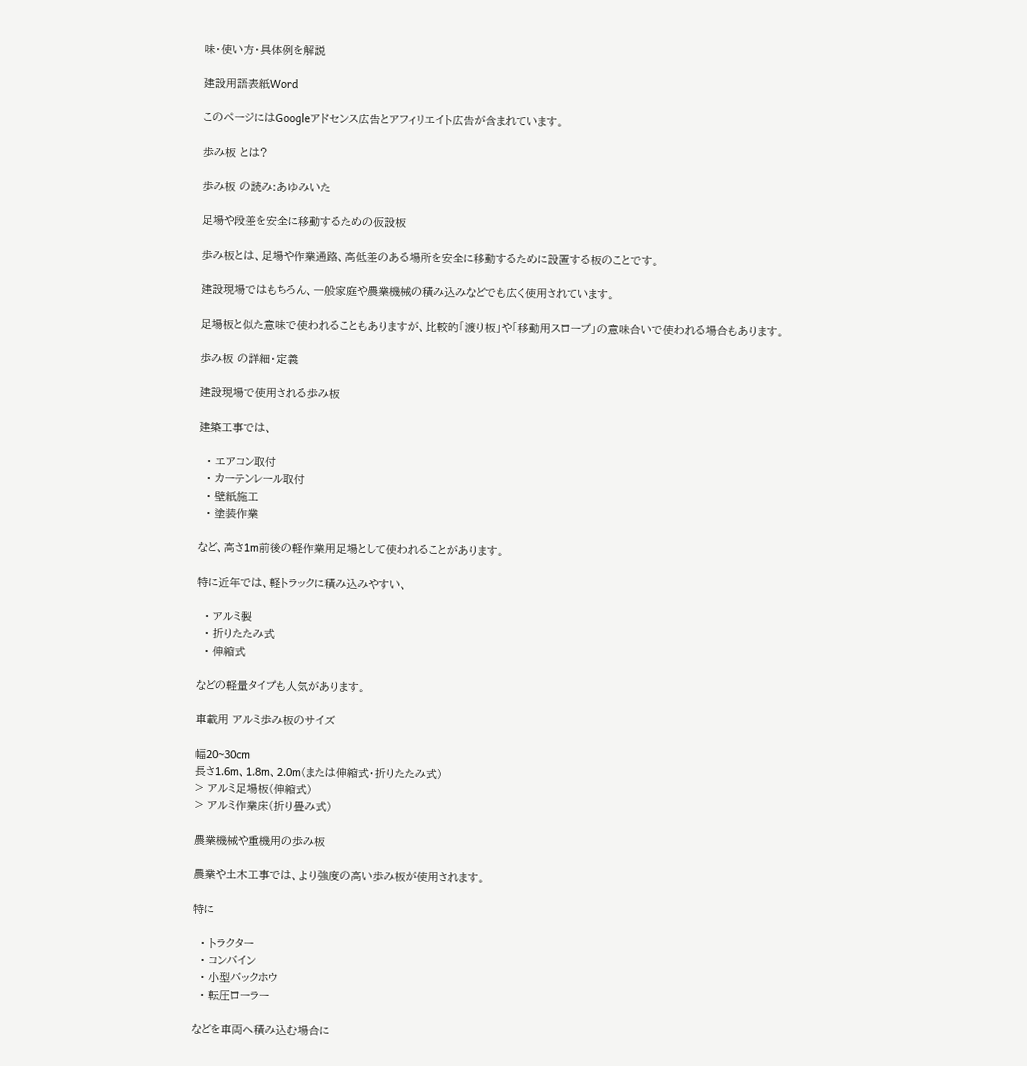味・使い方・具体例を解説

建設用語表紙Word

このページにはGoogleアドセンス広告とアフィリエイト広告が含まれています。

歩み板 とは?

歩み板 の読み:あゆみいた

足場や段差を安全に移動するための仮設板

歩み板とは、足場や作業通路、高低差のある場所を安全に移動するために設置する板のことです。

建設現場ではもちろん、一般家庭や農業機械の積み込みなどでも広く使用されています。

足場板と似た意味で使われることもありますが、比較的「渡り板」や「移動用スロープ」の意味合いで使われる場合もあります。

歩み板 の詳細・定義

建設現場で使用される歩み板

建築工事では、

  • エアコン取付
  • カーテンレール取付
  • 壁紙施工
  • 塗装作業

など、高さ1m前後の軽作業用足場として使われることがあります。

特に近年では、軽トラックに積み込みやすい、

  • アルミ製
  • 折りたたみ式
  • 伸縮式

などの軽量タイプも人気があります。

車載用 アルミ歩み板のサイズ

幅20~30cm
長さ1.6m、1.8m、2.0m(または伸縮式・折りたたみ式)
> アルミ足場板(伸縮式)
> アルミ作業床(折り畳み式)

農業機械や重機用の歩み板

農業や土木工事では、より強度の高い歩み板が使用されます。

特に

  • トラクター
  • コンバイン
  • 小型バックホウ
  • 転圧ローラー

などを車両へ積み込む場合に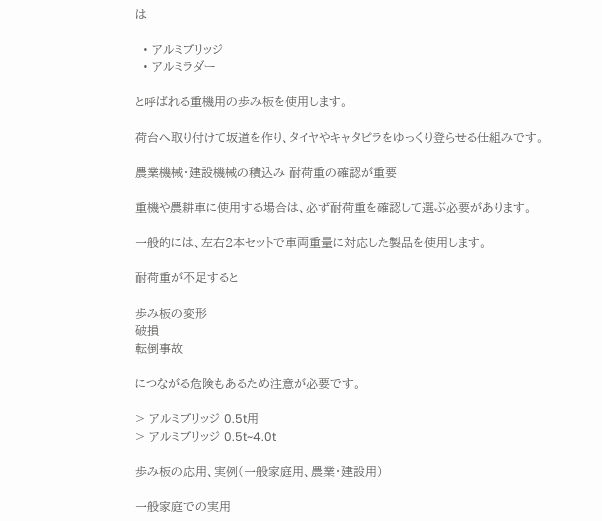は

  • アルミブリッジ
  • アルミラダー

と呼ばれる重機用の歩み板を使用します。

荷台へ取り付けて坂道を作り、タイヤやキャタピラをゆっくり登らせる仕組みです。

農業機械・建設機械の積込み 耐荷重の確認が重要

重機や農耕車に使用する場合は、必ず耐荷重を確認して選ぶ必要があります。

一般的には、左右2本セットで車両重量に対応した製品を使用します。

耐荷重が不足すると

歩み板の変形
破損
転倒事故

につながる危険もあるため注意が必要です。

> アルミブリッジ 0.5t用
> アルミブリッジ 0.5t~4.0t

歩み板の応用、実例(一般家庭用、農業・建設用)

一般家庭での実用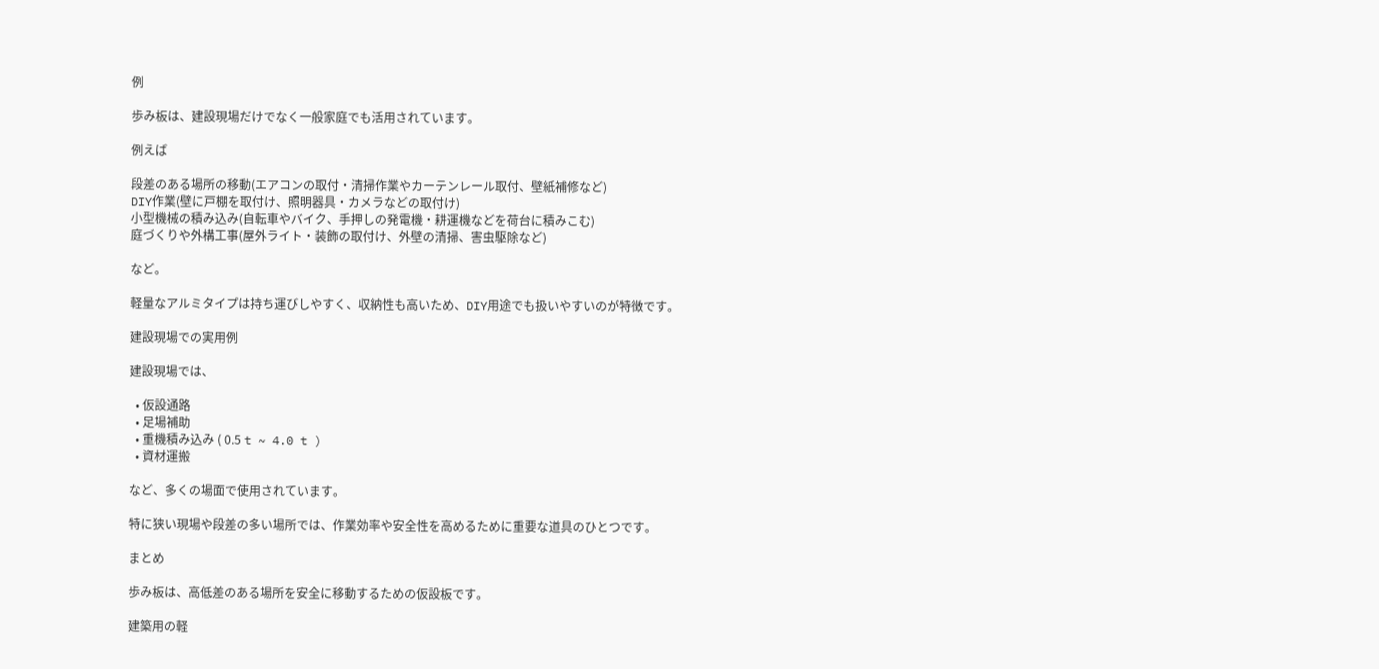例

歩み板は、建設現場だけでなく一般家庭でも活用されています。

例えば

段差のある場所の移動(エアコンの取付・清掃作業やカーテンレール取付、壁紙補修など)
DIY作業(壁に戸棚を取付け、照明器具・カメラなどの取付け)
小型機械の積み込み(自転車やバイク、手押しの発電機・耕運機などを荷台に積みこむ)
庭づくりや外構工事(屋外ライト・装飾の取付け、外壁の清掃、害虫駆除など)

など。

軽量なアルミタイプは持ち運びしやすく、収納性も高いため、DIY用途でも扱いやすいのが特徴です。

建設現場での実用例

建設現場では、

  • 仮設通路
  • 足場補助
  • 重機積み込み ( 0.5 t ~ 4.0 t )
  • 資材運搬

など、多くの場面で使用されています。

特に狭い現場や段差の多い場所では、作業効率や安全性を高めるために重要な道具のひとつです。

まとめ

歩み板は、高低差のある場所を安全に移動するための仮設板です。

建築用の軽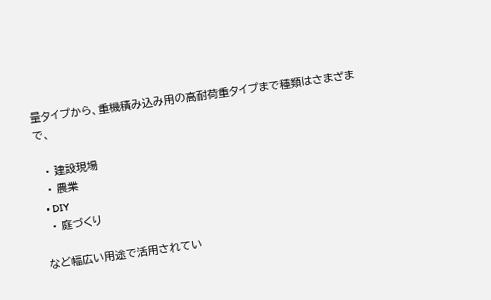量タイプから、重機積み込み用の高耐荷重タイプまで種類はさまざまで、

  • 建設現場
  • 農業
  • DIY
  • 庭づくり

など幅広い用途で活用されてい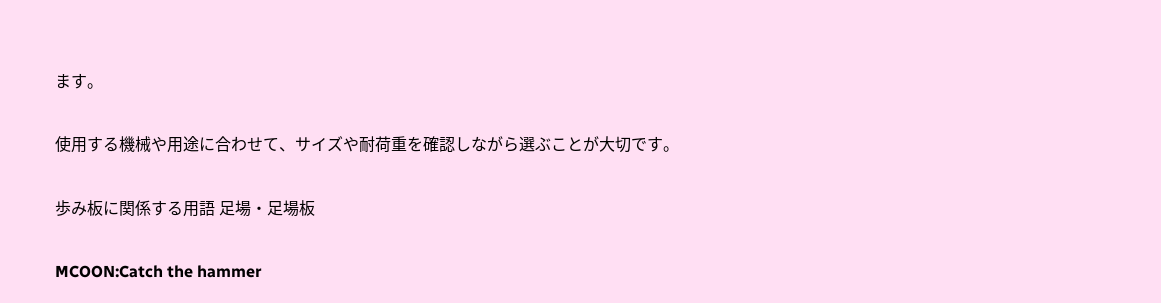ます。

使用する機械や用途に合わせて、サイズや耐荷重を確認しながら選ぶことが大切です。

歩み板に関係する用語 足場・足場板

MCOON:Catch the hammer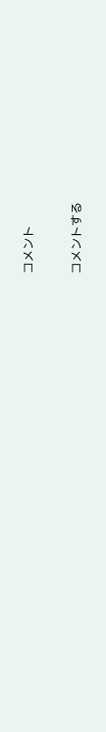コメント

コメントする